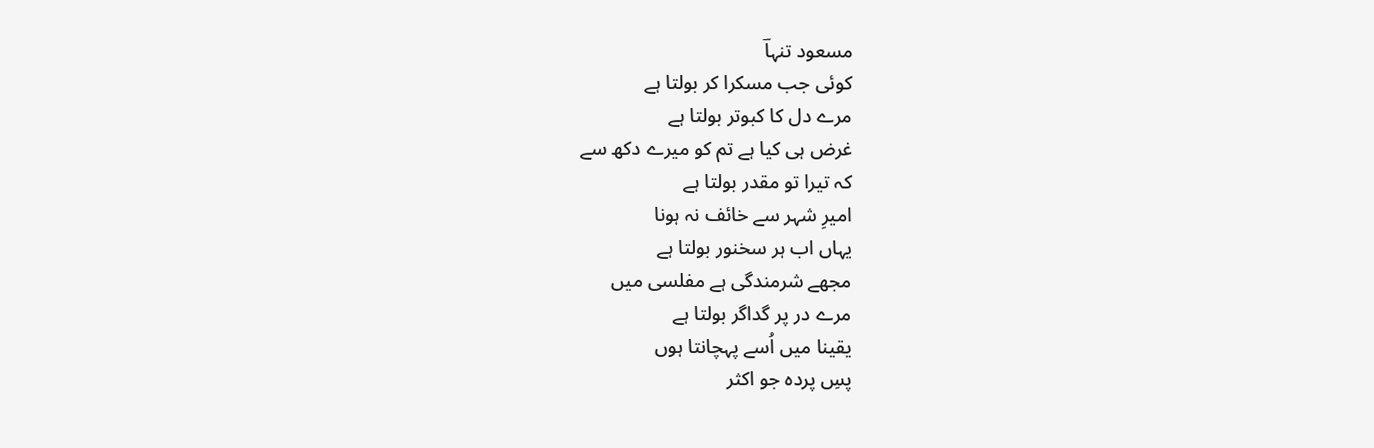مسعود تنہاؔ
کوئی جب مسکرا کر بولتا ہے
مرے دل کا کبوتر بولتا ہے
غرض ہی کیا ہے تم کو میرے دکھ سے
کہ تیرا تو مقدر بولتا ہے
امیرِ شہر سے خائف نہ ہونا
یہاں اب ہر سخنور بولتا ہے
مجھے شرمندگی ہے مفلسی میں
مرے در پر گداگر بولتا ہے
یقینا میں اُسے پہچانتا ہوں
پسِ پردہ جو اکثر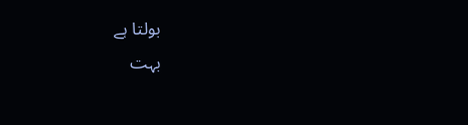بولتا ہے
بہت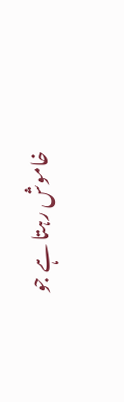خاموش رہتا ہے جو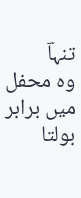تنہاؔ
وہ محفل میں برابر بولتا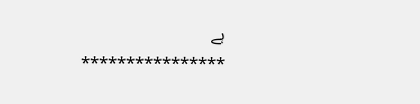ہے
****************